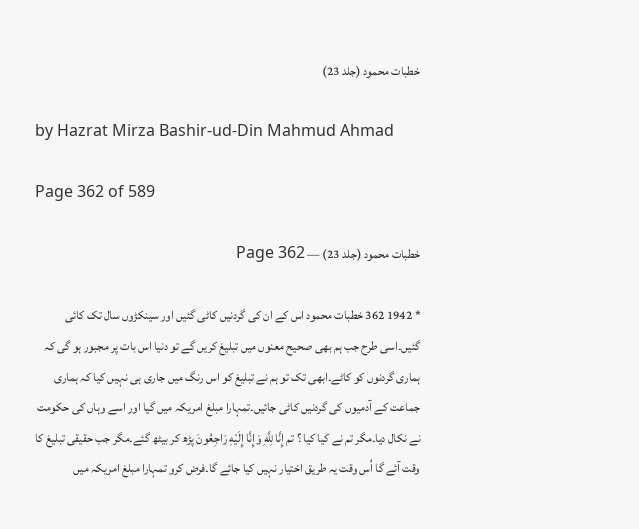خطبات محمود (جلد 23)

by Hazrat Mirza Bashir-ud-Din Mahmud Ahmad

Page 362 of 589

خطبات محمود (جلد 23) — Page 362

* 1942 362 خطبات محمود اس کے ان کی گردنیں کاٹی گئیں اور سینکڑوں سال تک کائی گئیں۔اسی طرح جب ہم بھی صحیح معنوں میں تبلیغ کریں گے تو دنیا اس بات پر مجبور ہو گی کہ ہماری گردنوں کو کاٹے۔ابھی تک تو ہم نے تبلیغ کو اس رنگ میں جاری ہی نہیں کیا کہ ہماری جماعت کے آدمیوں کی گردنیں کاٹی جائیں۔تمہارا مبلغ امریکہ میں گیا اور اسے وہاں کی حکومت نے نکال دیا۔مگر تم نے کیا کیا ؟ تم إِنَّا لِلَّهِ وَإِنَّا إِلَيْهِ رَاجِعُونَ پڑھ کر بیٹھ گئے۔مگر جب حقیقی تبلیغ کا وقت آئے گا اُس وقت یہ طریق اختیار نہیں کیا جائے گا۔فرض کرو تمہارا مبلغ امریکہ میں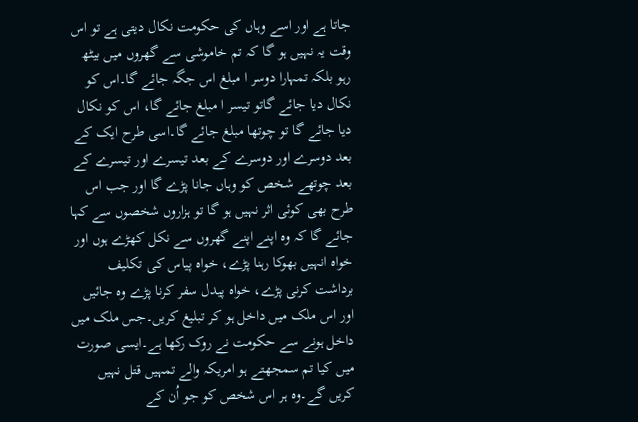جاتا ہے اور اسے وہاں کی حکومت نکال دیتی ہے تو اس وقت یہ نہیں ہو گا کہ تم خاموشی سے گھروں میں بیٹھ رہو بلکہ تمہارا دوسر ا مبلغ اس جگہ جائے گا۔اس کو نکال دیا جائے گاتو تیسر ا مبلغ جائے گا، اس کو نکال دیا جائے گا تو چوتھا مبلغ جائے گا۔اسی طرح ایک کے بعد دوسرے اور دوسرے کے بعد تیسرے اور تیسرے کے بعد چوتھے شخص کو وہاں جانا پڑے گا اور جب اس طرح بھی کوئی اثر نہیں ہو گا تو ہزاروں شخصوں سے کہا جائے گا کہ وہ اپنے اپنے گھروں سے نکل کھڑے ہوں اور خواہ انہیں بھوکا رہنا پڑے، خواہ پیاس کی تکلیف برداشت کرنی پڑے، خواہ پیدل سفر کرنا پڑے وہ جائیں اور اس ملک میں داخل ہو کر تبلیغ کریں۔جس ملک میں داخل ہونے سے حکومت نے روک رکھا ہے۔ایسی صورت میں کیا تم سمجھتے ہو امریکہ والے تمہیں قتل نہیں کریں گے۔وہ ہر اس شخص کو جو اُن کے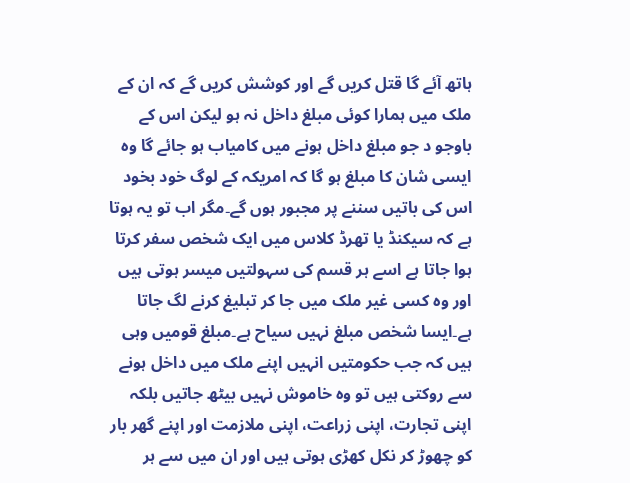ہاتھ آئے گا قتل کریں گے اور کوشش کریں گے کہ ان کے ملک میں ہمارا کوئی مبلغ داخل نہ ہو لیکن اس کے باوجو د جو مبلغ داخل ہونے میں کامیاب ہو جائے گا وہ ایسی شان کا مبلغ ہو گا کہ امریکہ کے لوگ خود بخود اس کی باتیں سننے پر مجبور ہوں گے۔مگر اب تو یہ ہوتا ہے کہ سیکنڈ یا تھرڈ کلاس میں ایک شخص سفر کرتا ہوا جاتا ہے اسے ہر قسم کی سہولتیں میسر ہوتی ہیں اور وہ کسی غیر ملک میں جا کر تبلیغ کرنے لگ جاتا ہے۔ایسا شخص مبلغ نہیں سیاح ہے۔مبلغ قومیں وہی ہیں کہ جب حکومتیں انہیں اپنے ملک میں داخل ہونے سے روکتی ہیں تو وہ خاموش نہیں بیٹھ جاتیں بلکہ اپنی تجارت، اپنی زراعت، اپنی ملازمت اور اپنے گھر بار کو چھوڑ کر نکل کھڑی ہوتی ہیں اور ان میں سے ہر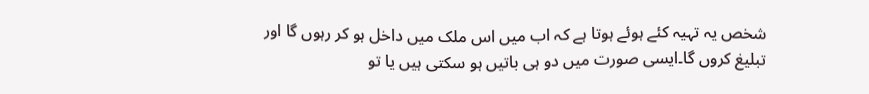شخص یہ تہیہ کئے ہوئے ہوتا ہے کہ اب میں اس ملک میں داخل ہو کر رہوں گا اور تبلیغ کروں گا۔ایسی صورت میں دو ہی باتیں ہو سکتی ہیں یا تو